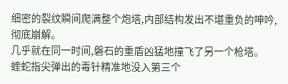细密的裂纹瞬间爬满整个炮塔,内部结构发出不堪重负的呻吟,彻底崩解。
几乎就在同一时间,磐石的重盾凶猛地撞飞了另一个枪塔。
蝰蛇指尖弹出的毒针精准地没入第三个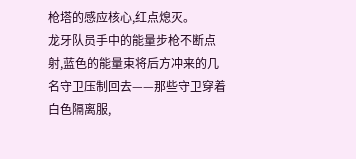枪塔的感应核心,红点熄灭。
龙牙队员手中的能量步枪不断点射,蓝色的能量束将后方冲来的几名守卫压制回去——那些守卫穿着白色隔离服,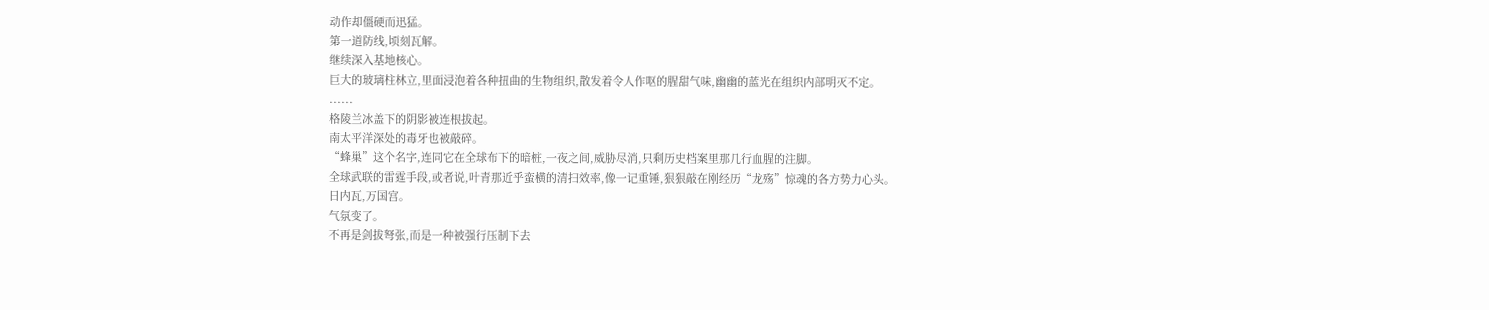动作却僵硬而迅猛。
第一道防线,顷刻瓦解。
继续深入基地核心。
巨大的玻璃柱林立,里面浸泡着各种扭曲的生物组织,散发着令人作呕的腥甜气味,幽幽的蓝光在组织内部明灭不定。
......
格陵兰冰盖下的阴影被连根拔起。
南太平洋深处的毒牙也被敲碎。
“蜂巢”这个名字,连同它在全球布下的暗桩,一夜之间,威胁尽消,只剩历史档案里那几行血腥的注脚。
全球武联的雷霆手段,或者说,叶青那近乎蛮横的清扫效率,像一记重锤,狠狠敲在刚经历“龙殇”惊魂的各方势力心头。
日内瓦,万国宫。
气氛变了。
不再是剑拔弩张,而是一种被强行压制下去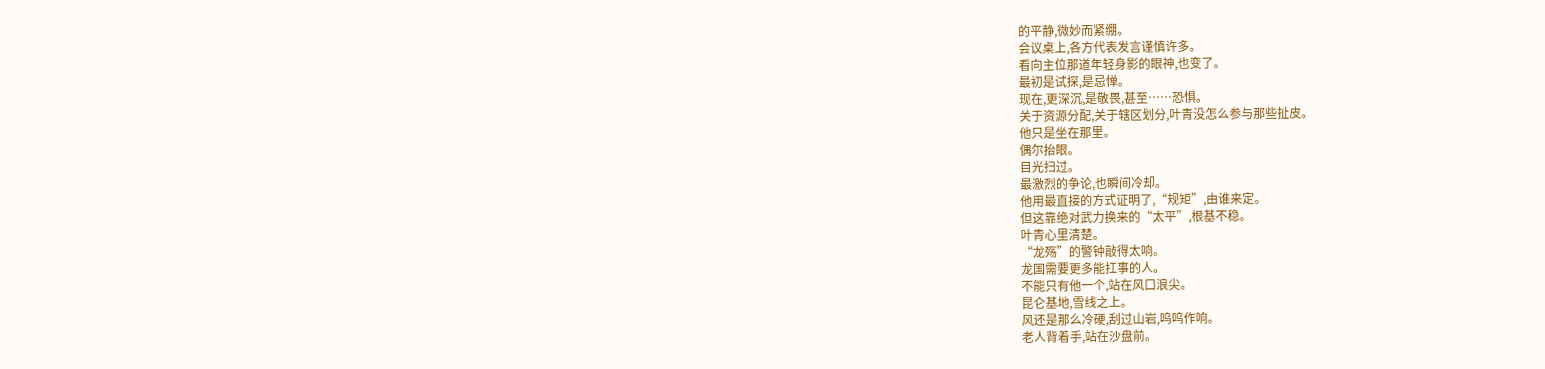的平静,微妙而紧绷。
会议桌上,各方代表发言谨慎许多。
看向主位那道年轻身影的眼神,也变了。
最初是试探,是忌惮。
现在,更深沉,是敬畏,甚至……恐惧。
关于资源分配,关于辖区划分,叶青没怎么参与那些扯皮。
他只是坐在那里。
偶尔抬眼。
目光扫过。
最激烈的争论,也瞬间冷却。
他用最直接的方式证明了,“规矩”,由谁来定。
但这靠绝对武力换来的“太平”,根基不稳。
叶青心里清楚。
“龙殇”的警钟敲得太响。
龙国需要更多能扛事的人。
不能只有他一个,站在风口浪尖。
昆仑基地,雪线之上。
风还是那么冷硬,刮过山岩,呜呜作响。
老人背着手,站在沙盘前。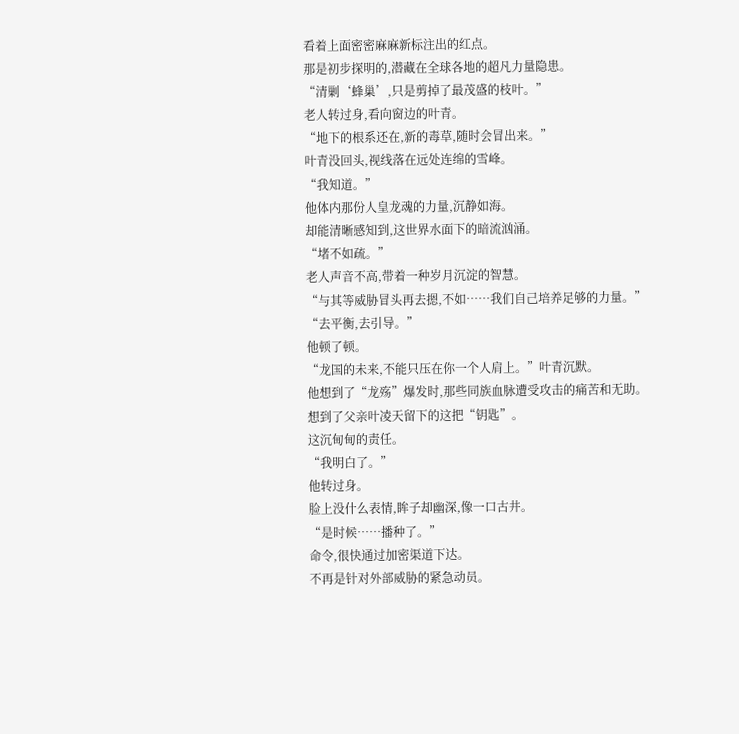看着上面密密麻麻新标注出的红点。
那是初步探明的,潜藏在全球各地的超凡力量隐患。
“清剿‘蜂巢’,只是剪掉了最茂盛的枝叶。”
老人转过身,看向窗边的叶青。
“地下的根系还在,新的毒草,随时会冒出来。”
叶青没回头,视线落在远处连绵的雪峰。
“我知道。”
他体内那份人皇龙魂的力量,沉静如海。
却能清晰感知到,这世界水面下的暗流汹涌。
“堵不如疏。”
老人声音不高,带着一种岁月沉淀的智慧。
“与其等威胁冒头再去摁,不如……我们自己培养足够的力量。”
“去平衡,去引导。”
他顿了顿。
“龙国的未来,不能只压在你一个人肩上。”叶青沉默。
他想到了“龙殇”爆发时,那些同族血脉遭受攻击的痛苦和无助。
想到了父亲叶凌天留下的这把“钥匙”。
这沉甸甸的责任。
“我明白了。”
他转过身。
脸上没什么表情,眸子却幽深,像一口古井。
“是时候……播种了。”
命令,很快通过加密渠道下达。
不再是针对外部威胁的紧急动员。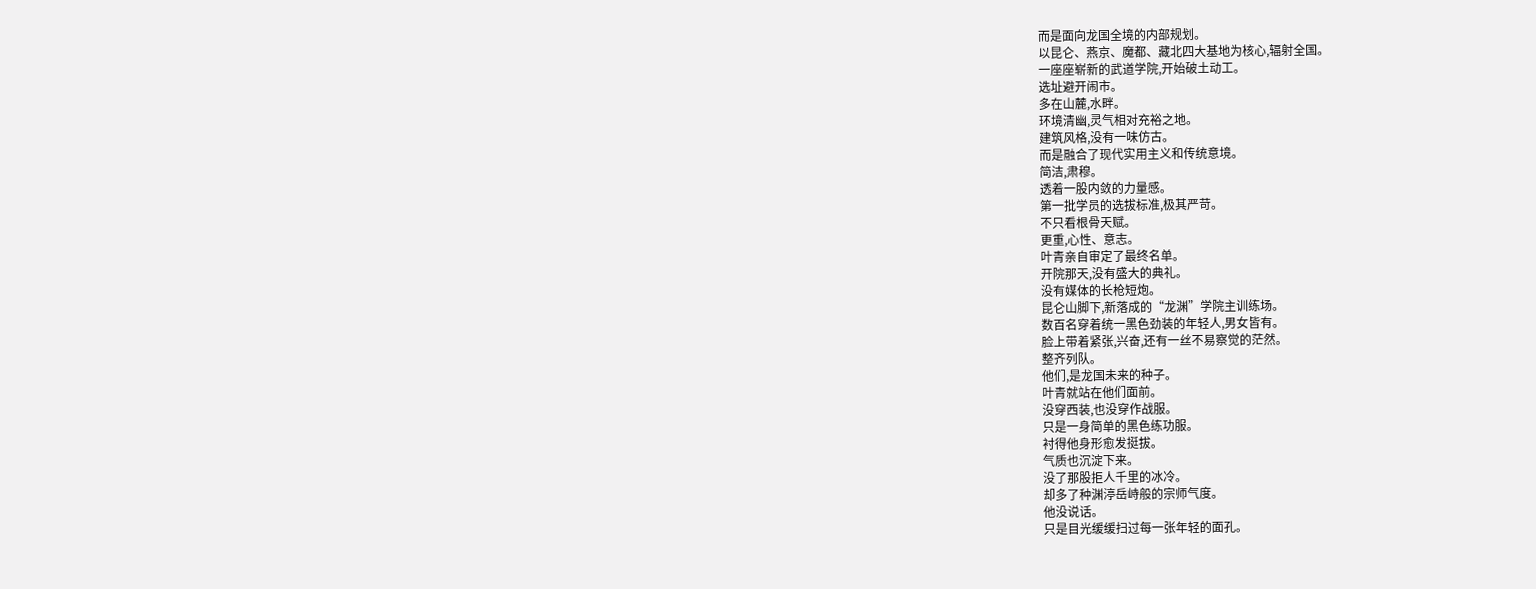而是面向龙国全境的内部规划。
以昆仑、燕京、魔都、藏北四大基地为核心,辐射全国。
一座座崭新的武道学院,开始破土动工。
选址避开闹市。
多在山麓,水畔。
环境清幽,灵气相对充裕之地。
建筑风格,没有一味仿古。
而是融合了现代实用主义和传统意境。
简洁,肃穆。
透着一股内敛的力量感。
第一批学员的选拔标准,极其严苛。
不只看根骨天赋。
更重,心性、意志。
叶青亲自审定了最终名单。
开院那天,没有盛大的典礼。
没有媒体的长枪短炮。
昆仑山脚下,新落成的“龙渊”学院主训练场。
数百名穿着统一黑色劲装的年轻人,男女皆有。
脸上带着紧张,兴奋,还有一丝不易察觉的茫然。
整齐列队。
他们,是龙国未来的种子。
叶青就站在他们面前。
没穿西装,也没穿作战服。
只是一身简单的黑色练功服。
衬得他身形愈发挺拔。
气质也沉淀下来。
没了那股拒人千里的冰冷。
却多了种渊渟岳峙般的宗师气度。
他没说话。
只是目光缓缓扫过每一张年轻的面孔。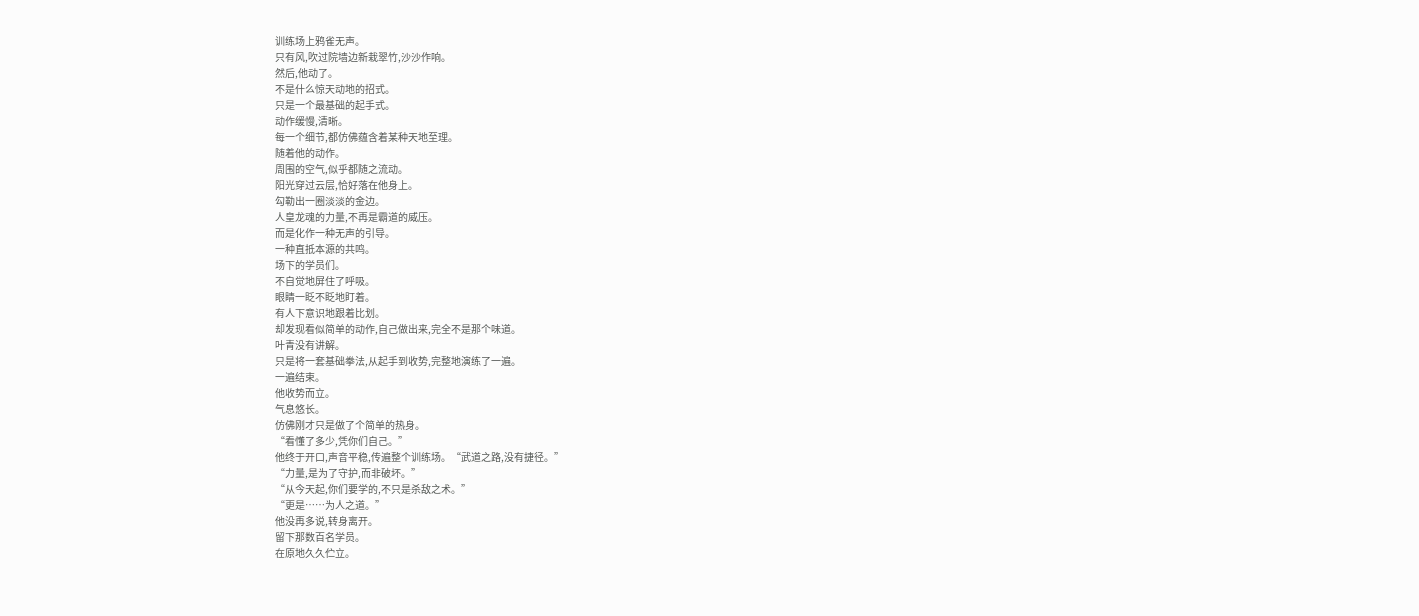训练场上鸦雀无声。
只有风,吹过院墙边新栽翠竹,沙沙作响。
然后,他动了。
不是什么惊天动地的招式。
只是一个最基础的起手式。
动作缓慢,清晰。
每一个细节,都仿佛蕴含着某种天地至理。
随着他的动作。
周围的空气,似乎都随之流动。
阳光穿过云层,恰好落在他身上。
勾勒出一圈淡淡的金边。
人皇龙魂的力量,不再是霸道的威压。
而是化作一种无声的引导。
一种直抵本源的共鸣。
场下的学员们。
不自觉地屏住了呼吸。
眼睛一眨不眨地盯着。
有人下意识地跟着比划。
却发现看似简单的动作,自己做出来,完全不是那个味道。
叶青没有讲解。
只是将一套基础拳法,从起手到收势,完整地演练了一遍。
一遍结束。
他收势而立。
气息悠长。
仿佛刚才只是做了个简单的热身。
“看懂了多少,凭你们自己。”
他终于开口,声音平稳,传遍整个训练场。“武道之路,没有捷径。”
“力量,是为了守护,而非破坏。”
“从今天起,你们要学的,不只是杀敌之术。”
“更是……为人之道。”
他没再多说,转身离开。
留下那数百名学员。
在原地久久伫立。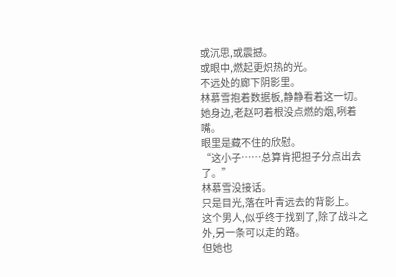或沉思,或震撼。
或眼中,燃起更炽热的光。
不远处的廊下阴影里。
林慕雪抱着数据板,静静看着这一切。
她身边,老赵叼着根没点燃的烟,咧着嘴。
眼里是藏不住的欣慰。
“这小子……总算肯把担子分点出去了。”
林慕雪没接话。
只是目光,落在叶青远去的背影上。
这个男人,似乎终于找到了,除了战斗之外,另一条可以走的路。
但她也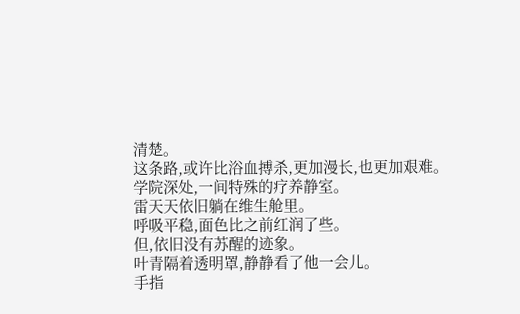清楚。
这条路,或许比浴血搏杀,更加漫长,也更加艰难。
学院深处,一间特殊的疗养静室。
雷天天依旧躺在维生舱里。
呼吸平稳,面色比之前红润了些。
但,依旧没有苏醒的迹象。
叶青隔着透明罩,静静看了他一会儿。
手指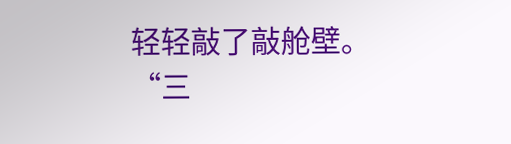轻轻敲了敲舱壁。
“三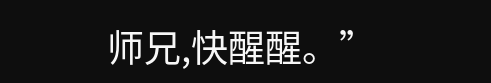师兄,快醒醒。”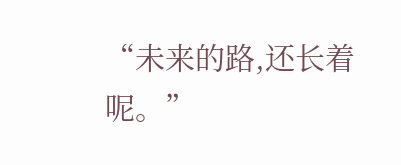“未来的路,还长着呢。”